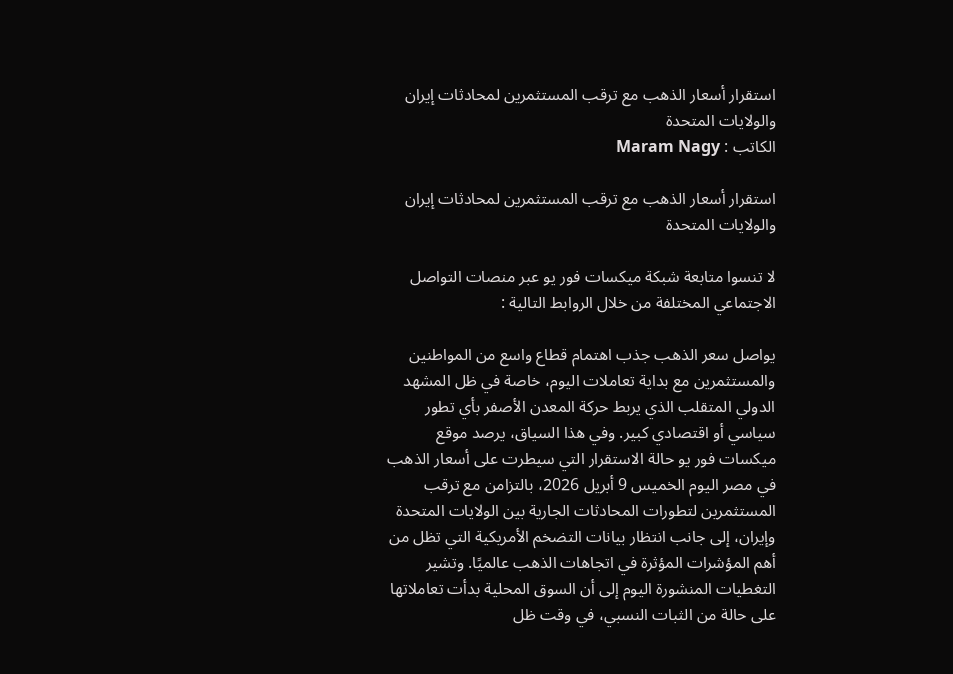استقرار أسعار الذهب مع ترقب المستثمرين لمحادثات إيران والولايات المتحدة
الكاتب : Maram Nagy

استقرار أسعار الذهب مع ترقب المستثمرين لمحادثات إيران والولايات المتحدة

لا تنسوا متابعة شبكة ميكسات فور يو عبر منصات التواصل الاجتماعي المختلفة من خلال الروابط التالية :

يواصل سعر الذهب جذب اهتمام قطاع واسع من المواطنين والمستثمرين مع بداية تعاملات اليوم، خاصة في ظل المشهد الدولي المتقلب الذي يربط حركة المعدن الأصفر بأي تطور سياسي أو اقتصادي كبير. وفي هذا السياق، يرصد موقع ميكسات فور يو حالة الاستقرار التي سيطرت على أسعار الذهب في مصر اليوم الخميس 9 أبريل 2026، بالتزامن مع ترقب المستثمرين لتطورات المحادثات الجارية بين الولايات المتحدة وإيران، إلى جانب انتظار بيانات التضخم الأمريكية التي تظل من أهم المؤشرات المؤثرة في اتجاهات الذهب عالميًا. وتشير التغطيات المنشورة اليوم إلى أن السوق المحلية بدأت تعاملاتها على حالة من الثبات النسبي، في وقت ظل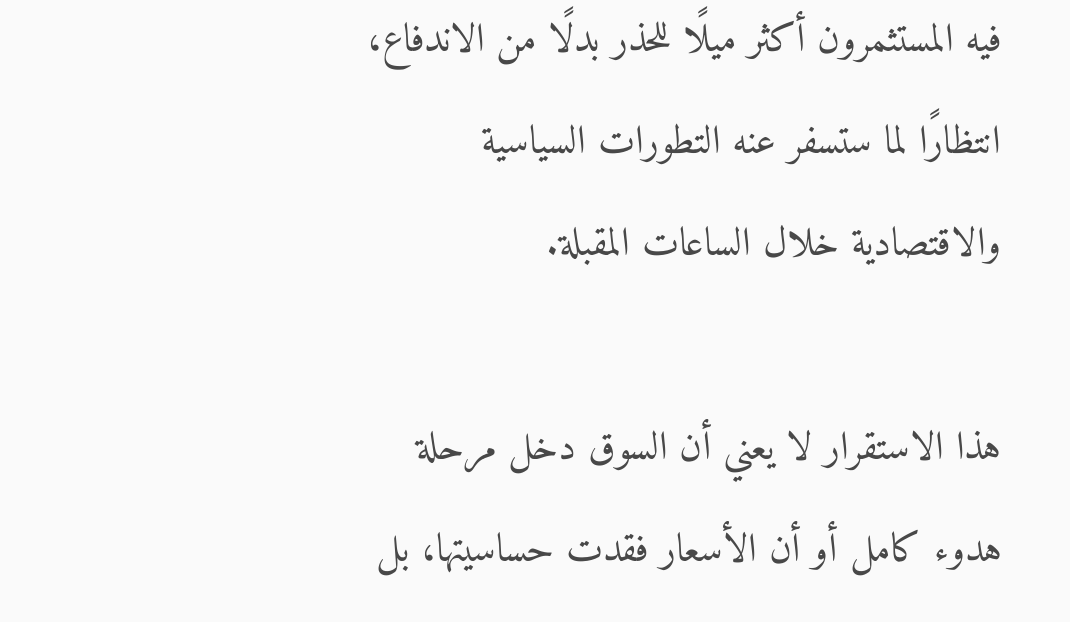فيه المستثمرون أكثر ميلًا للحذر بدلًا من الاندفاع، انتظارًا لما ستسفر عنه التطورات السياسية والاقتصادية خلال الساعات المقبلة.

هذا الاستقرار لا يعني أن السوق دخل مرحلة هدوء كامل أو أن الأسعار فقدت حساسيتها، بل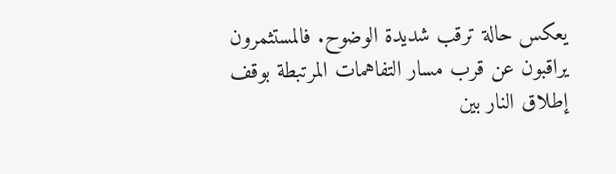يعكس حالة ترقب شديدة الوضوح. فالمستثمرون يراقبون عن قرب مسار التفاهمات المرتبطة بوقف إطلاق النار بين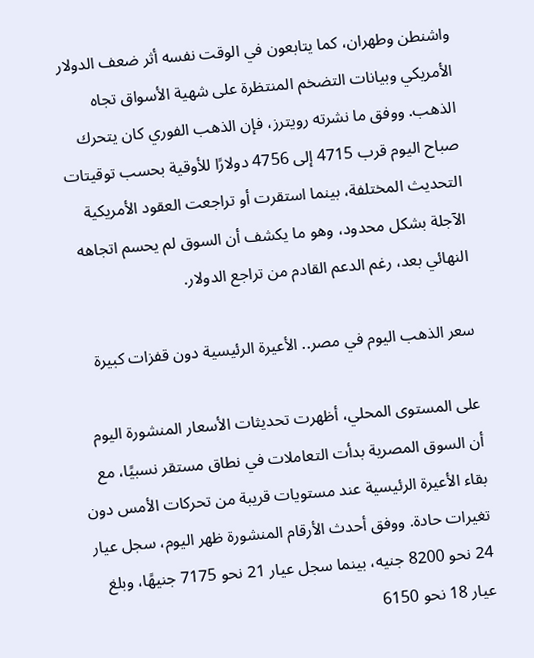واشنطن وطهران، كما يتابعون في الوقت نفسه أثر ضعف الدولار الأمريكي وبيانات التضخم المنتظرة على شهية الأسواق تجاه الذهب. ووفق ما نشرته رويترز، فإن الذهب الفوري كان يتحرك صباح اليوم قرب 4715 إلى 4756 دولارًا للأوقية بحسب توقيتات التحديث المختلفة، بينما استقرت أو تراجعت العقود الأمريكية الآجلة بشكل محدود، وهو ما يكشف أن السوق لم يحسم اتجاهه النهائي بعد، رغم الدعم القادم من تراجع الدولار.

سعر الذهب اليوم في مصر.. الأعيرة الرئيسية دون قفزات كبيرة

على المستوى المحلي، أظهرت تحديثات الأسعار المنشورة اليوم أن السوق المصرية بدأت التعاملات في نطاق مستقر نسبيًا، مع بقاء الأعيرة الرئيسية عند مستويات قريبة من تحركات الأمس دون تغيرات حادة. ووفق أحدث الأرقام المنشورة ظهر اليوم، سجل عيار 24 نحو 8200 جنيه، بينما سجل عيار 21 نحو 7175 جنيهًا، وبلغ عيار 18 نحو 6150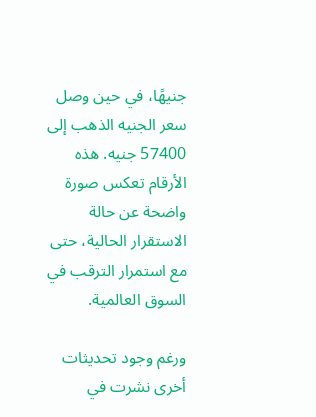جنيهًا، في حين وصل سعر الجنيه الذهب إلى 57400 جنيه. هذه الأرقام تعكس صورة واضحة عن حالة الاستقرار الحالية، حتى مع استمرار الترقب في السوق العالمية.

ورغم وجود تحديثات أخرى نشرت في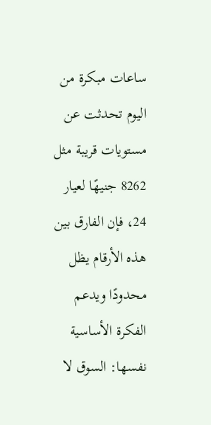ساعات مبكرة من اليوم تحدثت عن مستويات قريبة مثل 8262 جنيهًا لعيار 24، فإن الفارق بين هذه الأرقام يظل محدودًا ويدعم الفكرة الأساسية نفسها: السوق لا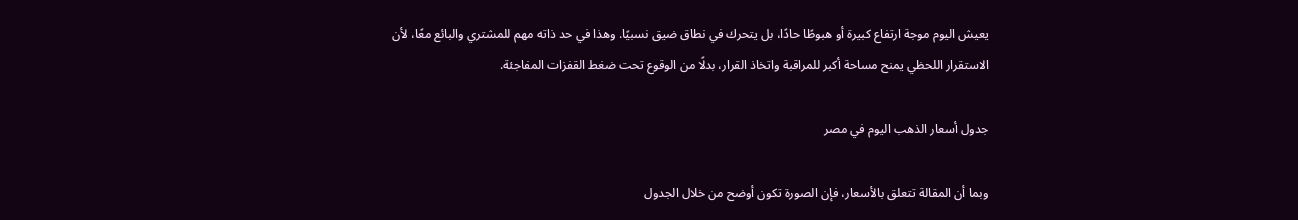يعيش اليوم موجة ارتفاع كبيرة أو هبوطًا حادًا، بل يتحرك في نطاق ضيق نسبيًا. وهذا في حد ذاته مهم للمشتري والبائع معًا، لأن الاستقرار اللحظي يمنح مساحة أكبر للمراقبة واتخاذ القرار، بدلًا من الوقوع تحت ضغط القفزات المفاجئة.

جدول أسعار الذهب اليوم في مصر

وبما أن المقالة تتعلق بالأسعار، فإن الصورة تكون أوضح من خلال الجدول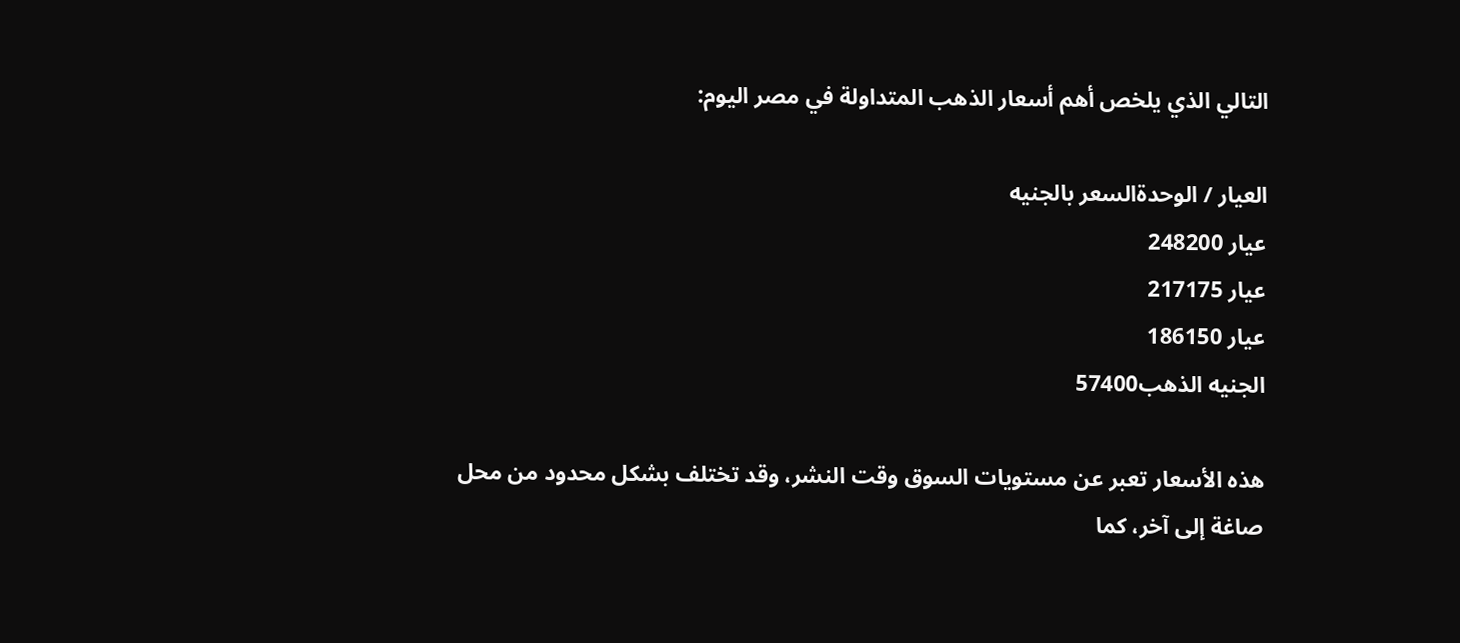التالي الذي يلخص أهم أسعار الذهب المتداولة في مصر اليوم:

العيار / الوحدةالسعر بالجنيه
عيار 248200
عيار 217175
عيار 186150
الجنيه الذهب57400

هذه الأسعار تعبر عن مستويات السوق وقت النشر، وقد تختلف بشكل محدود من محل صاغة إلى آخر، كما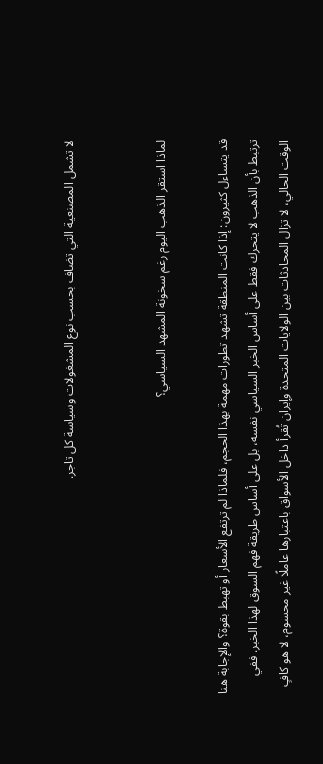لا تشمل المصنعية التي تضاف بحسب نوع المشغولات وسياسة كل تاجر.


لماذا استقر الذهب اليوم رغم سخونة المشهد السياسي؟

قد يتساءل كثيرون: إذا كانت المنطقة تشهد تطورات مهمة بهذا الحجم، فلماذا لم ترتفع الأسعار أو تهبط بقوة؟ والإجابة هنا ترتبط بأن الذهب لا يتحرك فقط على أساس الخبر السياسي نفسه، بل على أساس طريقة فهم السوق لهذا الخبر. ففي الوقت الحالي، لا تزال المحادثات بين الولايات المتحدة وإيران تُقرأ داخل الأسواق باعتبارها عاملًا غير محسوم، لا هو كافٍ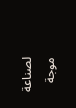لصناعة موجة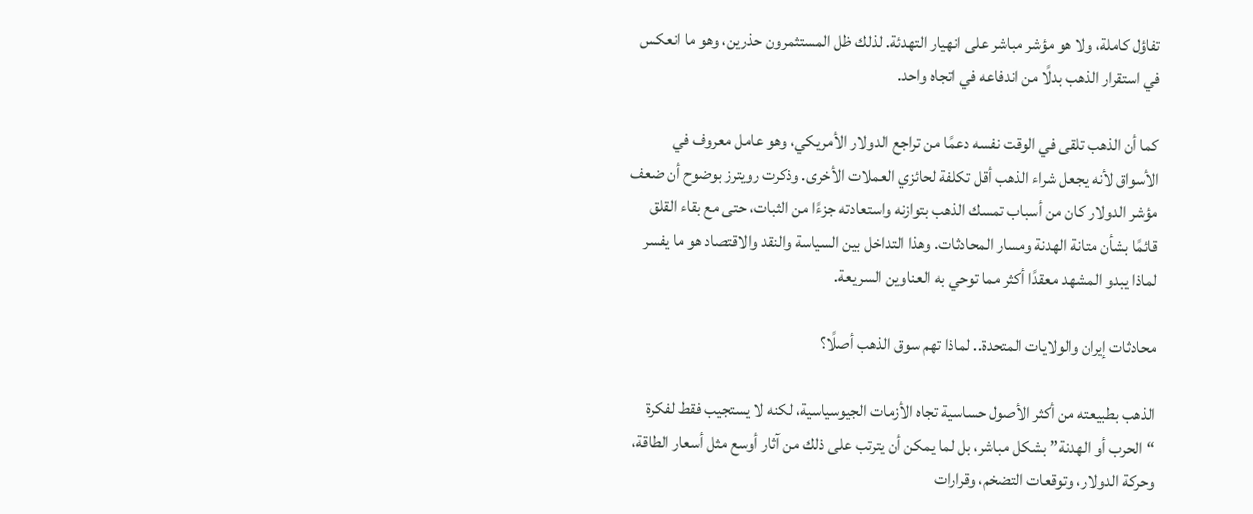تفاؤل كاملة، ولا هو مؤشر مباشر على انهيار التهدئة. لذلك ظل المستثمرون حذرين، وهو ما انعكس في استقرار الذهب بدلًا من اندفاعه في اتجاه واحد.

كما أن الذهب تلقى في الوقت نفسه دعمًا من تراجع الدولار الأمريكي، وهو عامل معروف في الأسواق لأنه يجعل شراء الذهب أقل تكلفة لحائزي العملات الأخرى. وذكرت رويترز بوضوح أن ضعف مؤشر الدولار كان من أسباب تمسك الذهب بتوازنه واستعادته جزءًا من الثبات، حتى مع بقاء القلق قائمًا بشأن متانة الهدنة ومسار المحادثات. وهذا التداخل بين السياسة والنقد والاقتصاد هو ما يفسر لماذا يبدو المشهد معقدًا أكثر مما توحي به العناوين السريعة.

محادثات إيران والولايات المتحدة.. لماذا تهم سوق الذهب أصلًا؟

الذهب بطبيعته من أكثر الأصول حساسية تجاه الأزمات الجيوسياسية، لكنه لا يستجيب فقط لفكرة “الحرب أو الهدنة” بشكل مباشر، بل لما يمكن أن يترتب على ذلك من آثار أوسع مثل أسعار الطاقة، وحركة الدولار، وتوقعات التضخم، وقرارات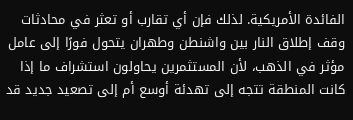الفائدة الأمريكية. لذلك فإن أي تقارب أو تعثر في محادثات وقف إطلاق النار بين واشنطن وطهران يتحول فورًا إلى عامل مؤثر في الذهب، لأن المستثمرين يحاولون استشراف ما إذا كانت المنطقة تتجه إلى تهدئة أوسع أم إلى تصعيد جديد قد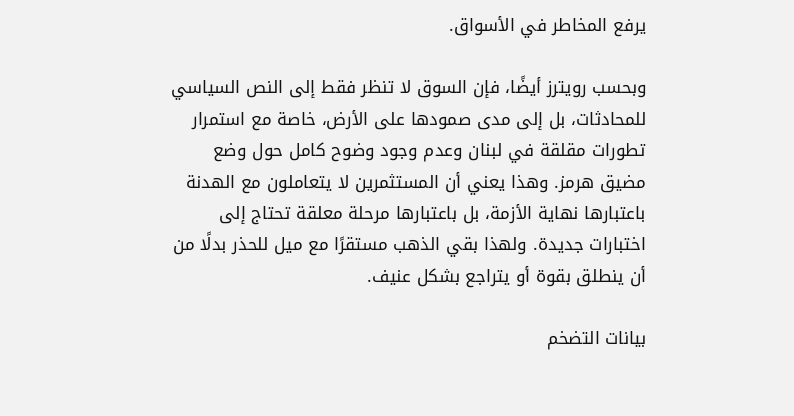يرفع المخاطر في الأسواق.

وبحسب رويترز أيضًا، فإن السوق لا تنظر فقط إلى النص السياسي للمحادثات، بل إلى مدى صمودها على الأرض، خاصة مع استمرار تطورات مقلقة في لبنان وعدم وجود وضوح كامل حول وضع مضيق هرمز. وهذا يعني أن المستثمرين لا يتعاملون مع الهدنة باعتبارها نهاية الأزمة، بل باعتبارها مرحلة معلقة تحتاج إلى اختبارات جديدة. ولهذا بقي الذهب مستقرًا مع ميل للحذر بدلًا من أن ينطلق بقوة أو يتراجع بشكل عنيف.

بيانات التضخم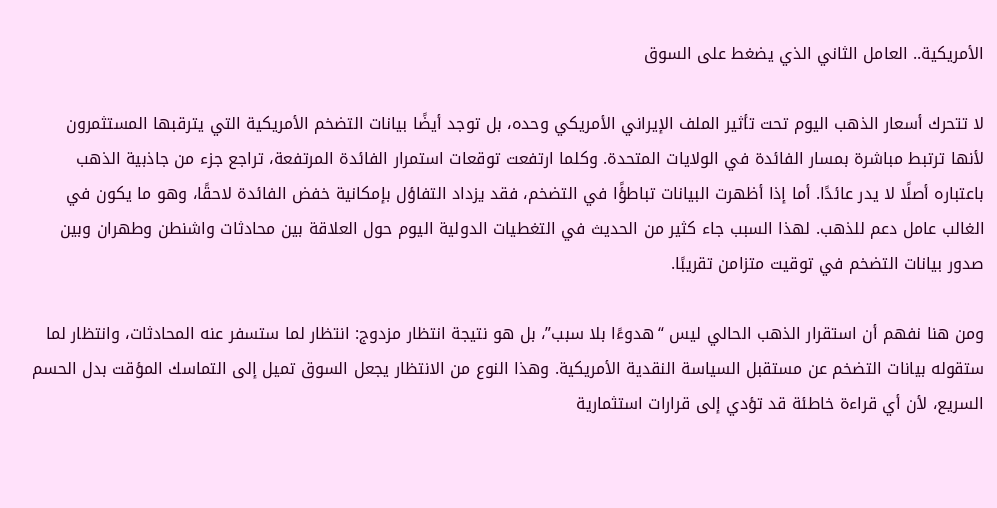الأمريكية.. العامل الثاني الذي يضغط على السوق

لا تتحرك أسعار الذهب اليوم تحت تأثير الملف الإيراني الأمريكي وحده، بل توجد أيضًا بيانات التضخم الأمريكية التي يترقبها المستثمرون لأنها ترتبط مباشرة بمسار الفائدة في الولايات المتحدة. وكلما ارتفعت توقعات استمرار الفائدة المرتفعة، تراجع جزء من جاذبية الذهب باعتباره أصلًا لا يدر عائدًا. أما إذا أظهرت البيانات تباطؤًا في التضخم، فقد يزداد التفاؤل بإمكانية خفض الفائدة لاحقًا، وهو ما يكون في الغالب عامل دعم للذهب. لهذا السبب جاء كثير من الحديث في التغطيات الدولية اليوم حول العلاقة بين محادثات واشنطن وطهران وبين صدور بيانات التضخم في توقيت متزامن تقريبًا.

ومن هنا نفهم أن استقرار الذهب الحالي ليس “هدوءًا بلا سبب”، بل هو نتيجة انتظار مزدوج: انتظار لما ستسفر عنه المحادثات، وانتظار لما ستقوله بيانات التضخم عن مستقبل السياسة النقدية الأمريكية. وهذا النوع من الانتظار يجعل السوق تميل إلى التماسك المؤقت بدل الحسم السريع، لأن أي قراءة خاطئة قد تؤدي إلى قرارات استثمارية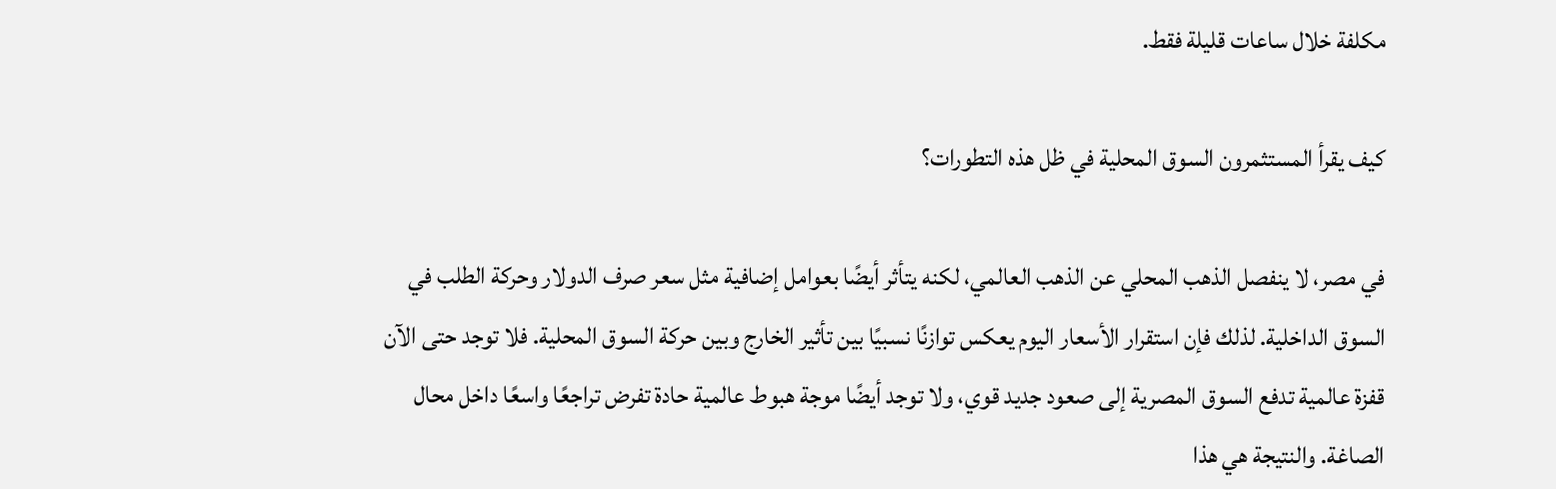مكلفة خلال ساعات قليلة فقط.

كيف يقرأ المستثمرون السوق المحلية في ظل هذه التطورات؟

في مصر، لا ينفصل الذهب المحلي عن الذهب العالمي، لكنه يتأثر أيضًا بعوامل إضافية مثل سعر صرف الدولار وحركة الطلب في السوق الداخلية. لذلك فإن استقرار الأسعار اليوم يعكس توازنًا نسبيًا بين تأثير الخارج وبين حركة السوق المحلية. فلا توجد حتى الآن قفزة عالمية تدفع السوق المصرية إلى صعود جديد قوي، ولا توجد أيضًا موجة هبوط عالمية حادة تفرض تراجعًا واسعًا داخل محال الصاغة. والنتيجة هي هذا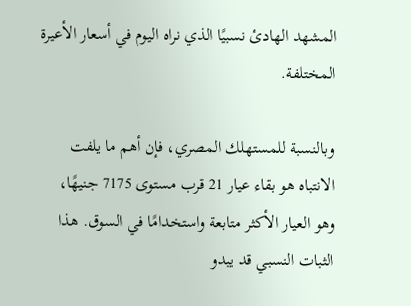المشهد الهادئ نسبيًا الذي نراه اليوم في أسعار الأعيرة المختلفة.

وبالنسبة للمستهلك المصري، فإن أهم ما يلفت الانتباه هو بقاء عيار 21 قرب مستوى 7175 جنيهًا، وهو العيار الأكثر متابعة واستخدامًا في السوق. هذا الثبات النسبي قد يبدو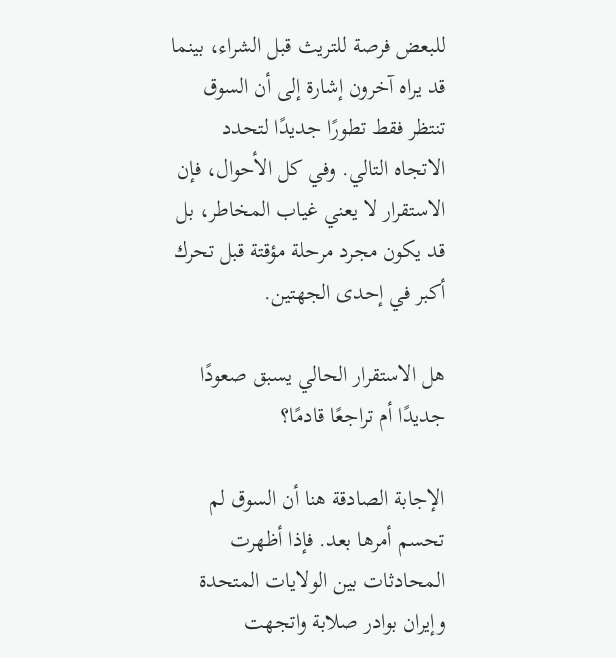للبعض فرصة للتريث قبل الشراء، بينما قد يراه آخرون إشارة إلى أن السوق تنتظر فقط تطورًا جديدًا لتحدد الاتجاه التالي. وفي كل الأحوال، فإن الاستقرار لا يعني غياب المخاطر، بل قد يكون مجرد مرحلة مؤقتة قبل تحرك أكبر في إحدى الجهتين.

هل الاستقرار الحالي يسبق صعودًا جديدًا أم تراجعًا قادمًا؟

الإجابة الصادقة هنا أن السوق لم تحسم أمرها بعد. فإذا أظهرت المحادثات بين الولايات المتحدة وإيران بوادر صلابة واتجهت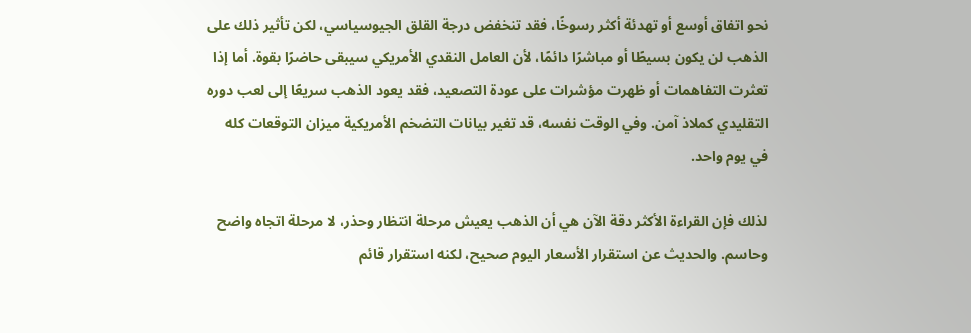نحو اتفاق أوسع أو تهدئة أكثر رسوخًا، فقد تنخفض درجة القلق الجيوسياسي، لكن تأثير ذلك على الذهب لن يكون بسيطًا أو مباشرًا دائمًا، لأن العامل النقدي الأمريكي سيبقى حاضرًا بقوة. أما إذا تعثرت التفاهمات أو ظهرت مؤشرات على عودة التصعيد، فقد يعود الذهب سريعًا إلى لعب دوره التقليدي كملاذ آمن. وفي الوقت نفسه، قد تغير بيانات التضخم الأمريكية ميزان التوقعات كله في يوم واحد.

لذلك فإن القراءة الأكثر دقة الآن هي أن الذهب يعيش مرحلة انتظار وحذر، لا مرحلة اتجاه واضح وحاسم. والحديث عن استقرار الأسعار اليوم صحيح، لكنه استقرار قائم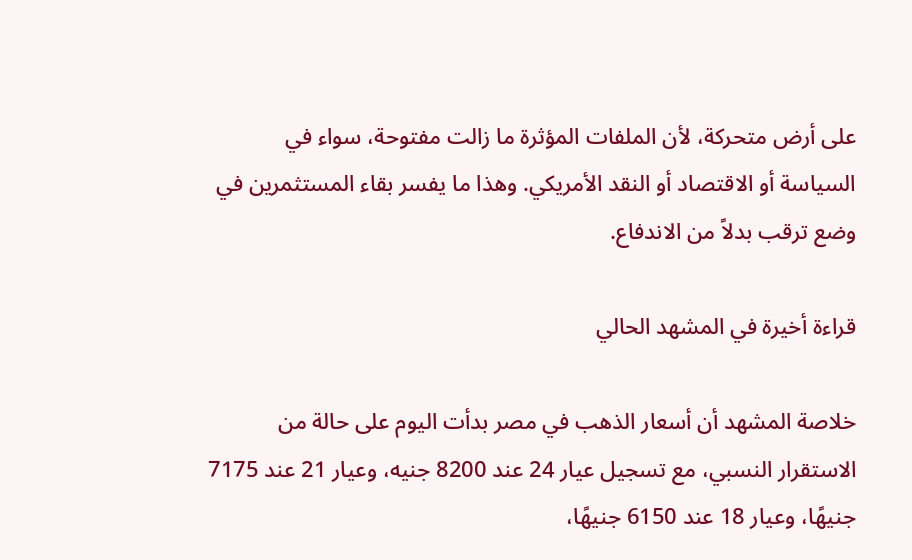على أرض متحركة، لأن الملفات المؤثرة ما زالت مفتوحة، سواء في السياسة أو الاقتصاد أو النقد الأمريكي. وهذا ما يفسر بقاء المستثمرين في وضع ترقب بدلاً من الاندفاع.

قراءة أخيرة في المشهد الحالي

خلاصة المشهد أن أسعار الذهب في مصر بدأت اليوم على حالة من الاستقرار النسبي، مع تسجيل عيار 24 عند 8200 جنيه، وعيار 21 عند 7175 جنيهًا، وعيار 18 عند 6150 جنيهًا،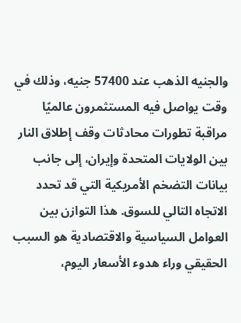والجنيه الذهب عند 57400 جنيه، وذلك في وقت يواصل فيه المستثمرون عالميًا مراقبة تطورات محادثات وقف إطلاق النار بين الولايات المتحدة وإيران، إلى جانب بيانات التضخم الأمريكية التي قد تحدد الاتجاه التالي للسوق. هذا التوازن بين العوامل السياسية والاقتصادية هو السبب الحقيقي وراء هدوء الأسعار اليوم،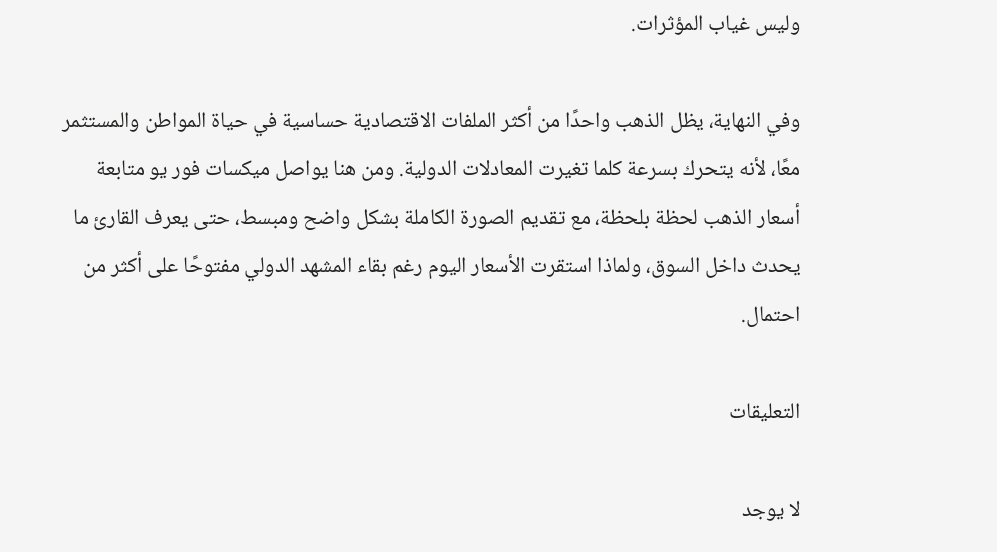وليس غياب المؤثرات.

وفي النهاية، يظل الذهب واحدًا من أكثر الملفات الاقتصادية حساسية في حياة المواطن والمستثمر معًا، لأنه يتحرك بسرعة كلما تغيرت المعادلات الدولية. ومن هنا يواصل ميكسات فور يو متابعة أسعار الذهب لحظة بلحظة، مع تقديم الصورة الكاملة بشكل واضح ومبسط، حتى يعرف القارئ ما يحدث داخل السوق، ولماذا استقرت الأسعار اليوم رغم بقاء المشهد الدولي مفتوحًا على أكثر من احتمال.

التعليقات

لا يوجد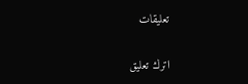تعليقات

اترك تعليق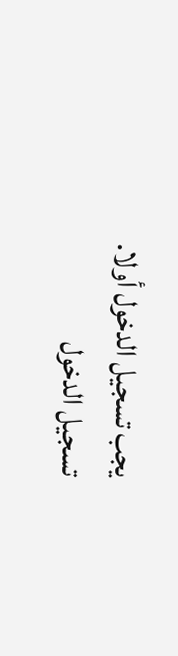يجب تسجيل الدخول أولا. تسجيل الدخول